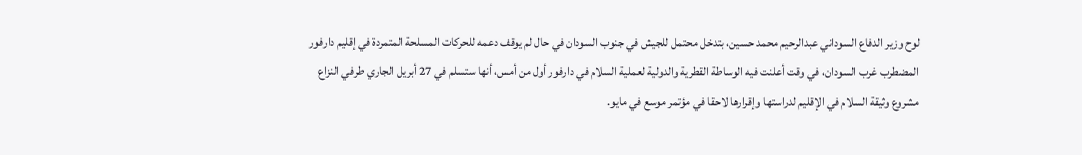لوح وزير الدفاع السوداني عبدالرحيم محمد حسين، بتدخل محتمل للجيش في جنوب السودان في حال لم يوقف دعمه للحركات المسلحة المتمردة في إقليم دارفور المضطرب غرب السودان، في وقت أعلنت فيه الوساطة القطرية والدولية لعملية السلام في دارفور أول من أمس، أنها ستسلم في 27 أبريل الجاري طرفي النزاع مشروع وثيقة السلام في الإقليم لدراستها وإقرارها لاحقا في مؤتمر موسع في مايو.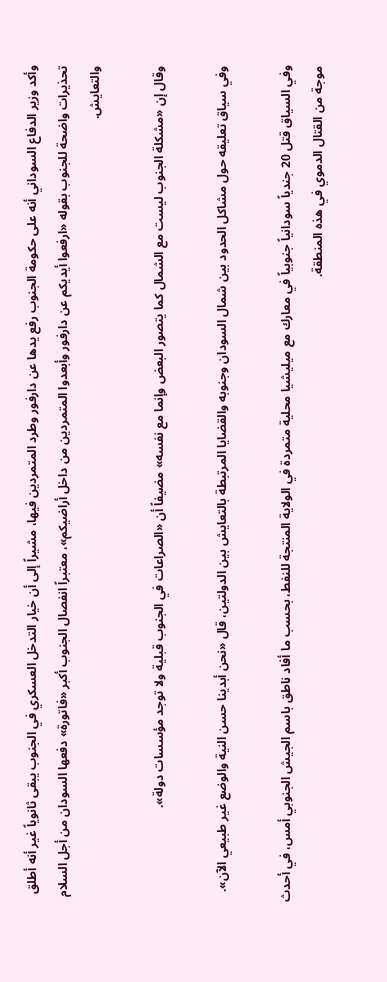وأكد وزير الدفاع السوداني أنه على حكومة الجنوب رفع يدها عن دارفور وطرد المتمردين فيها، مشيراً إلى أن خيار التدخل العسكري في الجنوب يبقى ثانوياً غير أنه أطلق تحذيرات واضحة للجنوب بقوله «ارفعوا أيديكم عن دارفور وأبعدوا المتمردين من داخل أراضيكم»، معتبراً انفصال الجنوب أكبر «فاتورة» دفعها السودان من أجل السلام والتعايش.

وقال إن «مشكلة الجنوب ليست مع الشمال كما يتصور البعض وإنما مع نفسه» مضيفاً أن «الصراعات في الجنوب قبلية ولا توجد مؤسسات دولة».

وفي سياق تعليقه حول مشاكل الحدود بين شمال السودان وجنوبه والقضايا المرتبطة بالتعايش بين الدولتين، قال «نحن أبدينا حسن النية والوضع غير طبيعي الآن».

وفي السياق قتل 20 جندياً سودانياً جنوبياً في معارك مع ميليشيا محلية متمردة في الولاية المنتجة للنفط، بحسب ما أفاد ناطق باسم الجيش الجنوبي أمس، في أحدث موجة من القتال الدموي في هذه المنطقة.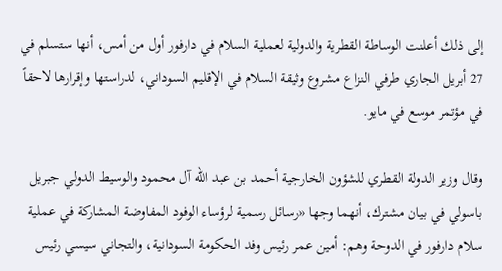إلى ذلك أعلنت الوساطة القطرية والدولية لعملية السلام في دارفور أول من أمس، أنها ستسلم في 27 أبريل الجاري طرفي النزاع مشروع وثيقة السلام في الإقليم السوداني، لدراستها وإقرارها لاحقاً في مؤتمر موسع في مايو.

وقال وزير الدولة القطري للشؤون الخارجية أحمد بن عبد الله آل محمود والوسيط الدولي جبريل باسولي في بيان مشترك، أنهما وجها «رسائل رسمية لرؤساء الوفود المفاوضة المشاركة في عملية سلام دارفور في الدوحة وهم: أمين عمر رئيس وفد الحكومة السودانية، والتجاني سيسي رئيس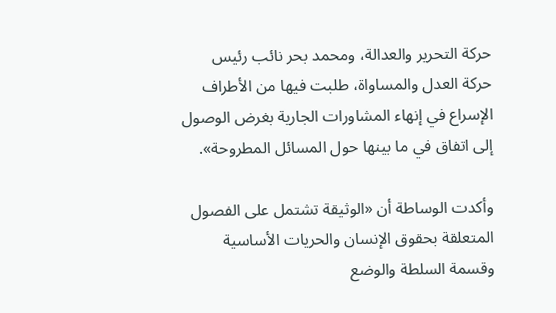حركة التحرير والعدالة، ومحمد بحر نائب رئيس حركة العدل والمساواة، طلبت فيها من الأطراف الإسراع في إنهاء المشاورات الجارية بغرض الوصول إلى اتفاق في ما بينها حول المسائل المطروحة».

وأكدت الوساطة أن «الوثيقة تشتمل على الفصول المتعلقة بحقوق الإنسان والحريات الأساسية وقسمة السلطة والوضع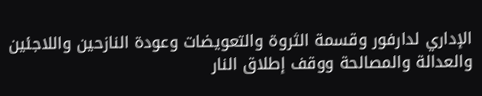الإداري لدارفور وقسمة الثروة والتعويضات وعودة النازحين واللاجئين والعدالة والمصالحة ووقف إطلاق النار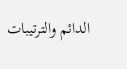الدائم والترتيبات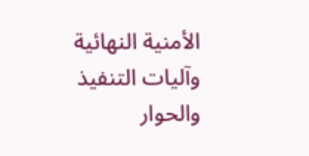الأمنية النهائية وآليات التنفيذ والحوار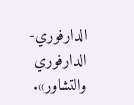الدارفوري-الدارفوري والتشاور».